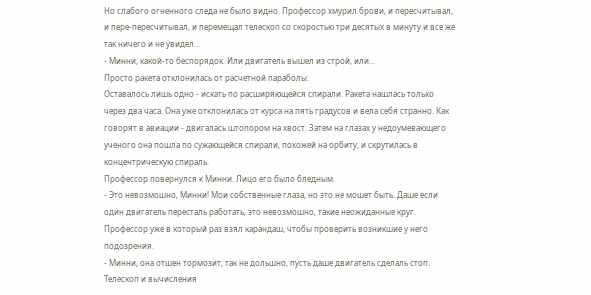Но слабого огненного следа не было видно. Профессор хмурил брови, и пересчитывал, и пере-пересчитывал, и перемещал телескоп со скоростью три десятых в минуту и все же так ничего и не увидел...
- Минни, какой-то беспорядок. Или двигатель вышел из строй, или...
Просто ракета отклонилась от расчетной параболы.
Оставалось лишь одно - искать по расширяющейся спирали. Ракета нашлась только через два часа. Она уже отклонилась от курса на пять градусов и вела себя странно. Как говорят в авиации - двигалась штопором на хвост. Затем на глазах у недоумевающего ученого она пошла по сужающейся спирали, похожей на орбиту, и скрутилась в концентрическую спираль.
Профессор повернулся к Минни. Лицо его было бледным.
- Это невозмошно, Минни! Мои собственные глаза, но это не мошет быть. Даше если один двигатель пересталь работать, это невозмошно, такие неожиданные круг.
Профессор уже в который раз взял карандаш, чтобы проверить возникшие у него подозрения.
- Минни, она отшен тормозит, так не дольшно, пусть даше двигатель сделаль стоп.
Телескоп и вычисления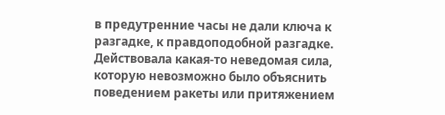в предутренние часы не дали ключа к разгадке, к правдоподобной разгадке. Действовала какая-то неведомая сила, которую невозможно было объяснить поведением ракеты или притяжением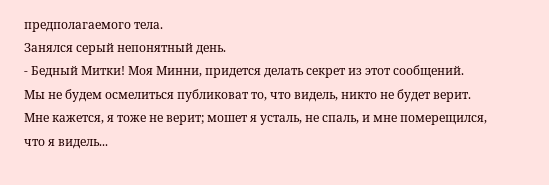предполагаемого тела.
Занялся серый непонятный день.
- Бедный Митки! Моя Минни, придется делать секрет из этот сообщений. Мы не будем осмелиться публиковат то, что видель, никто не будет верит. Мне кажется, я тоже не верит; мошет я усталь, не спаль, и мне померещился, что я видель...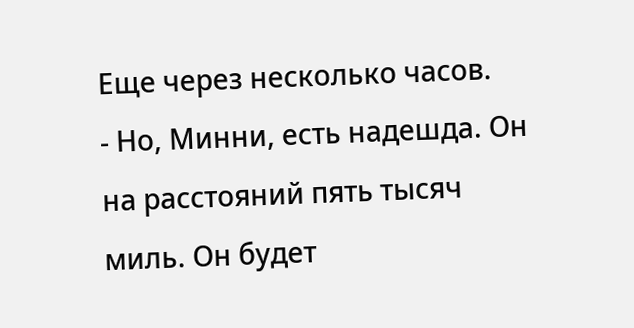Еще через несколько часов.
- Но, Минни, есть надешда. Он на расстояний пять тысяч миль. Он будет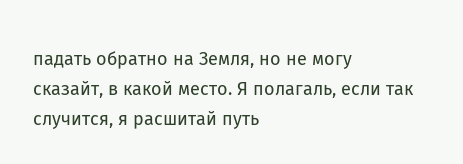падать обратно на Земля, но не могу сказайт, в какой место. Я полагаль, если так случится, я расшитай путь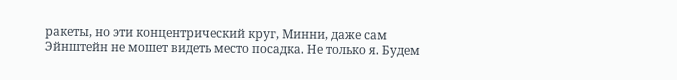ракеты, но эти концентрический круг, Минни, даже сам Эйнштейн не мошет видеть место посадка. Не только я. Будем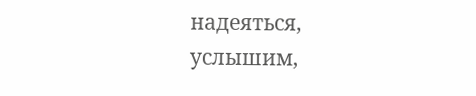надеяться, услышим,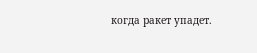когда ракет упадет.